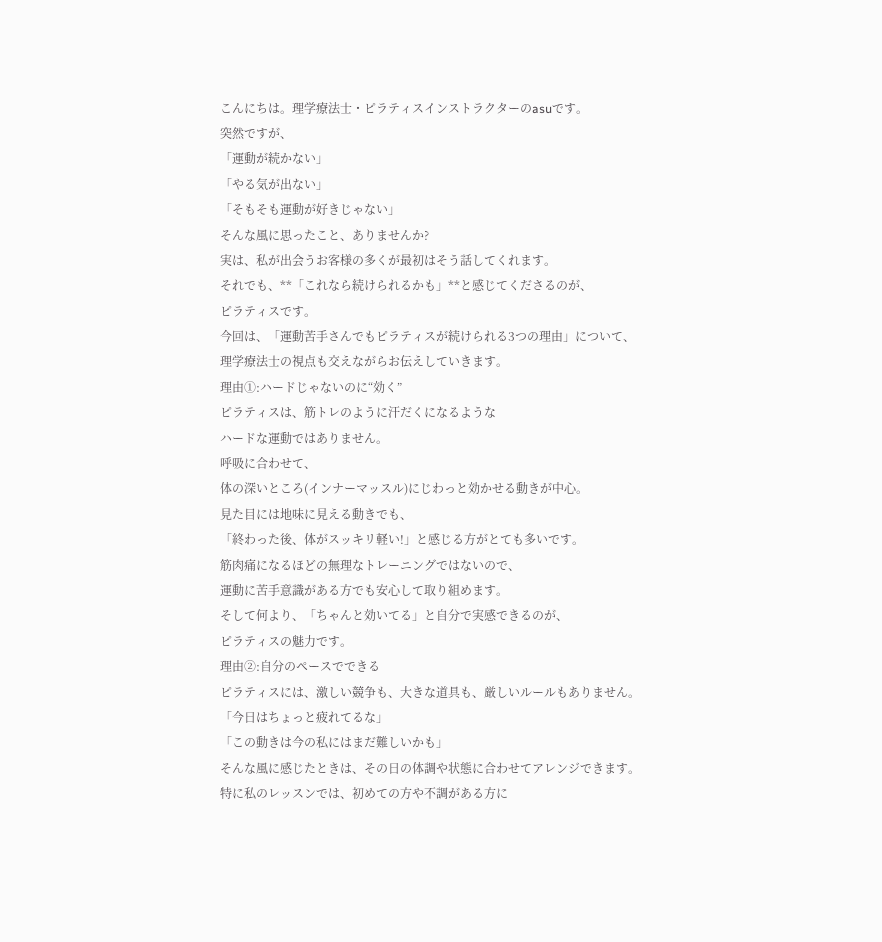こんにちは。理学療法士・ピラティスインストラクターのasuです。
突然ですが、
「運動が続かない」
「やる気が出ない」
「そもそも運動が好きじゃない」
そんな風に思ったこと、ありませんか?
実は、私が出会うお客様の多くが最初はそう話してくれます。
それでも、**「これなら続けられるかも」**と感じてくださるのが、
ピラティスです。
今回は、「運動苦手さんでもピラティスが続けられる3つの理由」について、
理学療法士の視点も交えながらお伝えしていきます。
理由①:ハードじゃないのに“効く”
ピラティスは、筋トレのように汗だくになるような
ハードな運動ではありません。
呼吸に合わせて、
体の深いところ(インナーマッスル)にじわっと効かせる動きが中心。
見た目には地味に見える動きでも、
「終わった後、体がスッキリ軽い!」と感じる方がとても多いです。
筋肉痛になるほどの無理なトレーニングではないので、
運動に苦手意識がある方でも安心して取り組めます。
そして何より、「ちゃんと効いてる」と自分で実感できるのが、
ピラティスの魅力です。
理由②:自分のペースでできる
ピラティスには、激しい競争も、大きな道具も、厳しいルールもありません。
「今日はちょっと疲れてるな」
「この動きは今の私にはまだ難しいかも」
そんな風に感じたときは、その日の体調や状態に合わせてアレンジできます。
特に私のレッスンでは、初めての方や不調がある方に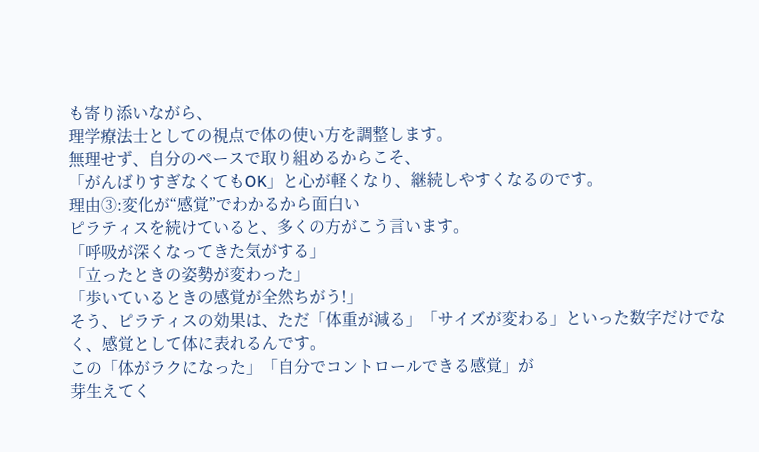も寄り添いながら、
理学療法士としての視点で体の使い方を調整します。
無理せず、自分のペースで取り組めるからこそ、
「がんばりすぎなくてもOK」と心が軽くなり、継続しやすくなるのです。
理由③:変化が“感覚”でわかるから面白い
ピラティスを続けていると、多くの方がこう言います。
「呼吸が深くなってきた気がする」
「立ったときの姿勢が変わった」
「歩いているときの感覚が全然ちがう!」
そう、ピラティスの効果は、ただ「体重が減る」「サイズが変わる」といった数字だけでなく、感覚として体に表れるんです。
この「体がラクになった」「自分でコントロールできる感覚」が
芽生えてく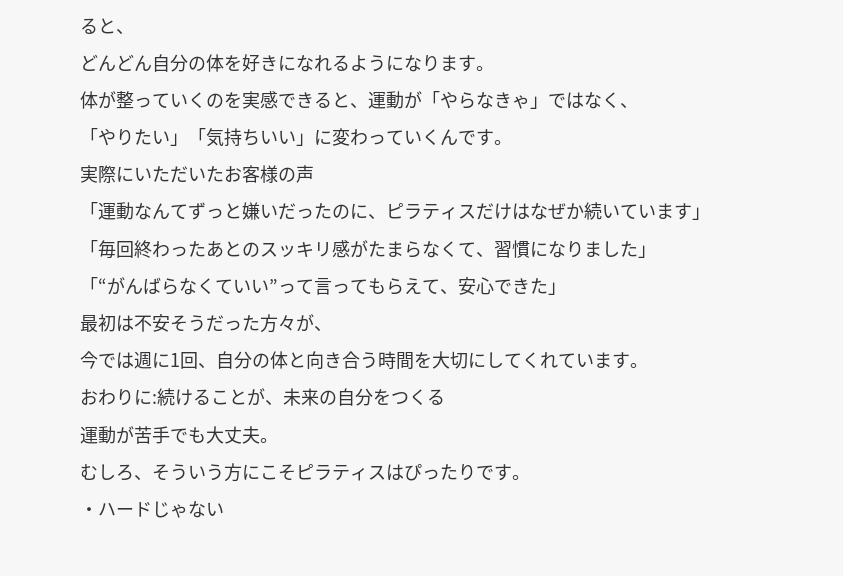ると、
どんどん自分の体を好きになれるようになります。
体が整っていくのを実感できると、運動が「やらなきゃ」ではなく、
「やりたい」「気持ちいい」に変わっていくんです。
実際にいただいたお客様の声
「運動なんてずっと嫌いだったのに、ピラティスだけはなぜか続いています」
「毎回終わったあとのスッキリ感がたまらなくて、習慣になりました」
「“がんばらなくていい”って言ってもらえて、安心できた」
最初は不安そうだった方々が、
今では週に1回、自分の体と向き合う時間を大切にしてくれています。
おわりに:続けることが、未来の自分をつくる
運動が苦手でも大丈夫。
むしろ、そういう方にこそピラティスはぴったりです。
・ハードじゃない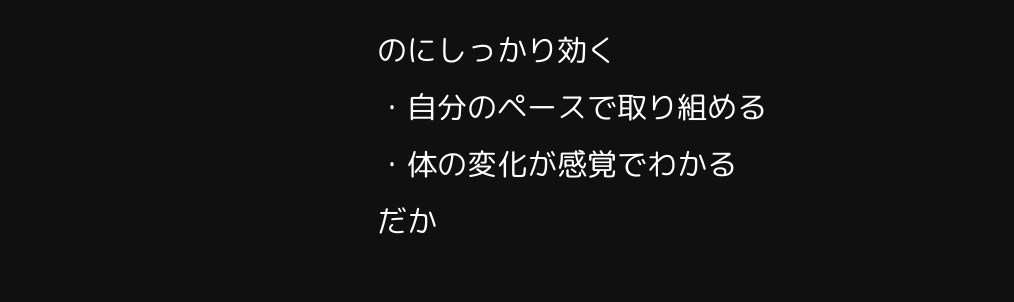のにしっかり効く
・自分のペースで取り組める
・体の変化が感覚でわかる
だか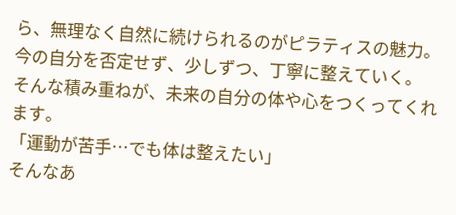ら、無理なく自然に続けられるのがピラティスの魅力。
今の自分を否定せず、少しずつ、丁寧に整えていく。
そんな積み重ねが、未来の自分の体や心をつくってくれます。
「運動が苦手…でも体は整えたい」
そんなあ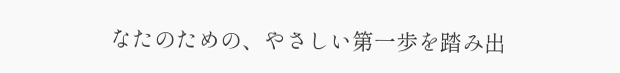なたのための、やさしい第一歩を踏み出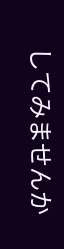してみませんか